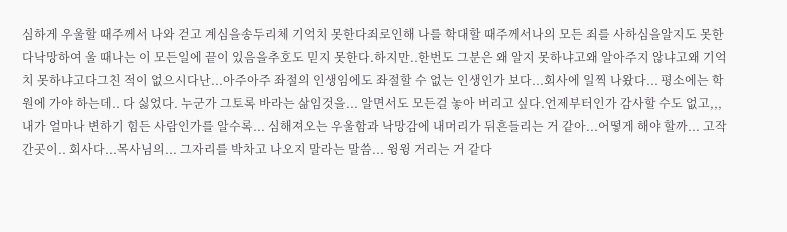심하게 우울할 때주께서 나와 걷고 계심을송두리체 기억치 못한다죄로인해 나를 학대할 때주께서나의 모든 죄를 사하심을알지도 못한다낙망하여 울 때나는 이 모든일에 끝이 있음을추호도 믿지 못한다.하지만..한번도 그분은 왜 알지 못하냐고왜 알아주지 않냐고왜 기억치 못하냐고다그친 적이 없으시다난...아주아주 좌절의 인생임에도 좌절할 수 없는 인생인가 보다...회사에 일찍 나왔다... 평소에는 학원에 가야 하는데.. 다 싫었다. 누군가 그토록 바라는 삶임것을... 알면서도 모든걸 놓아 버리고 싶다.언제부터인가 감사할 수도 없고,,, 내가 얼마나 변하기 힘든 사람인가를 알수록... 심해져오는 우울함과 낙망감에 내머리가 뒤흔들리는 거 같아...어떻게 해야 할까... 고작 간곳이.. 회사다...목사님의... 그자리를 박차고 나오지 말라는 말씀... 윙윙 거리는 거 같다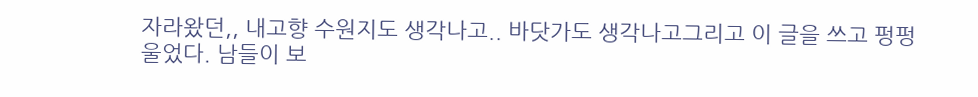자라왔던,, 내고향 수원지도 생각나고.. 바닷가도 생각나고그리고 이 글을 쓰고 펑펑 울었다. 남들이 보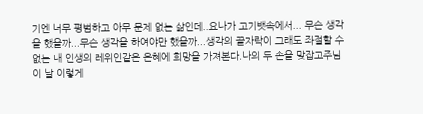기엔 너무 평범하고 아무 문제 없는 삶인데..요나가 고기뱃속에서... 무슨 생각을 했을까...무슨 생각을 하여야만 했을까...생각의 끝자락이 그래도 좌절할 수 없는 내 인생의 레위인같은 은혜에 희망을 가져본다.나의 두 손을 맞잡고주님이 날 이렇게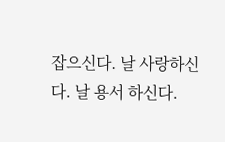잡으신다. 날 사랑하신다. 날 용서 하신다.